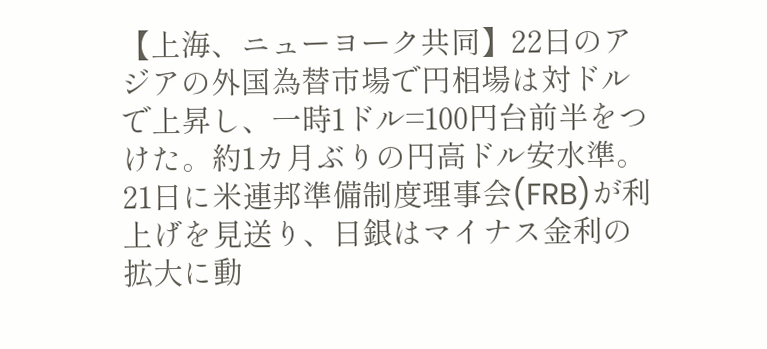【上海、ニューヨーク共同】22日のアジアの外国為替市場で円相場は対ドルで上昇し、一時1ドル=100円台前半をつけた。約1カ月ぶりの円高ドル安水準。21日に米連邦準備制度理事会(FRB)が利上げを見送り、日銀はマイナス金利の拡大に動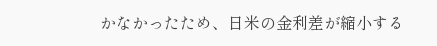かなかったため、日米の金利差が縮小する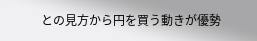との見方から円を買う動きが優勢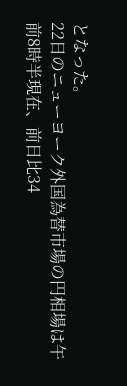となった。
22日のニューヨーク外国為替市場の円相場は午前8時半現在、前日比34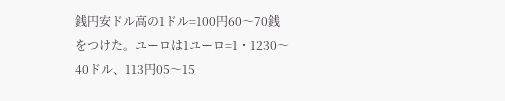銭円安ドル高の1ドル=100円60〜70銭をつけた。ユーロは1ユーロ=1・1230〜40ドル、113円05〜15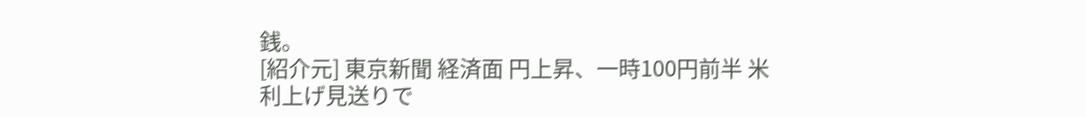銭。
[紹介元] 東京新聞 経済面 円上昇、一時100円前半 米利上げ見送りで